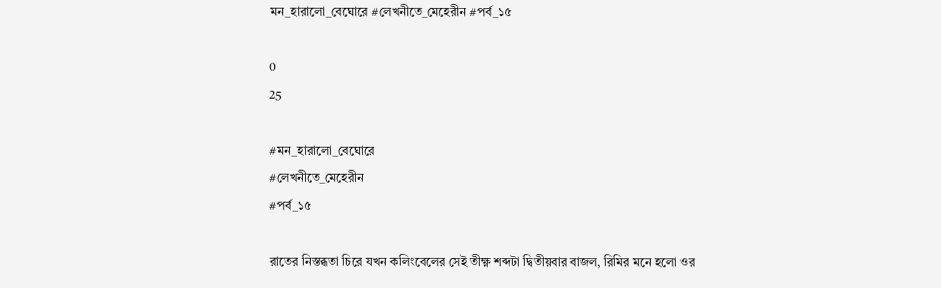মন_হারালো_বেঘোরে #লেখনীতে_মেহেরীন #পর্ব_১৫

0
25

#মন_হারালো_বেঘোরে
#লেখনীতে_মেহেরীন
#পর্ব_১৫

রাতের নিস্তব্ধতা চিরে যখন কলিংবেলের সেই তীক্ষ্ণ শব্দটা দ্বিতীয়বার বাজল, রিমির মনে হলো ওর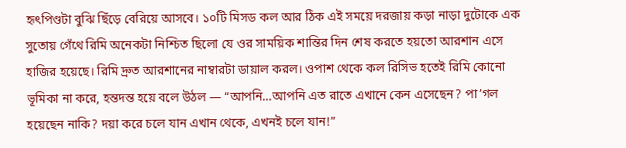হৃৎপিণ্ডটা বুঝি ছিঁড়ে বেরিয়ে আসবে। ১০টি মিসড কল আর ঠিক এই সময়ে দরজায় কড়া নাড়া দুটোকে এক সুতোয় গেঁথে রিমি অনেকটা নিশ্চিত ছিলো যে ওর সাময়িক শান্তির দিন শেষ করতে হয়তো আরশান এসে হাজির হয়েছে। রিমি দ্রুত আরশানের নাম্বারটা ডায়াল করল। ওপাশ থেকে কল রিসিভ হতেই রিমি কোনো ভূমিকা না করে, হন্তদন্ত হয়ে বলে উঠল — “আপনি…আপনি এত রাতে এখানে কেন এসেছেন? পা’গল হয়েছেন নাকি? দয়া করে চলে যান এখান থেকে, এখনই চলে যান!”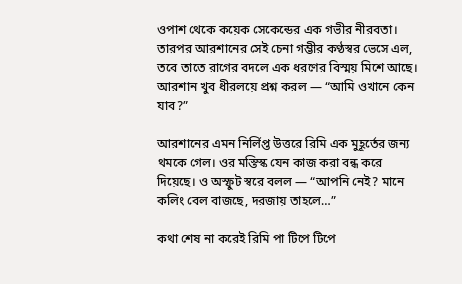ওপাশ থেকে কয়েক সেকেন্ডের এক গভীর নীরবতা। তারপর আরশানের সেই চেনা গম্ভীর কণ্ঠস্বর ভেসে এল, তবে তাতে রাগের বদলে এক ধরণের বিস্ময় মিশে আছে। আরশান খুব ধীরলয়ে প্রশ্ন করল — “আমি ওখানে কেন যাব?”

আরশানের এমন নির্লিপ্ত উত্তরে রিমি এক মুহূর্তের জন্য থমকে গেল। ওর মস্তিস্ক যেন কাজ করা বন্ধ করে দিয়েছে। ও অস্ফুট স্বরে বলল — “আপনি নেই? মানে কলিং বেল বাজছে, দরজায় তাহলে…”

কথা শেষ না করেই রিমি পা টিপে টিপে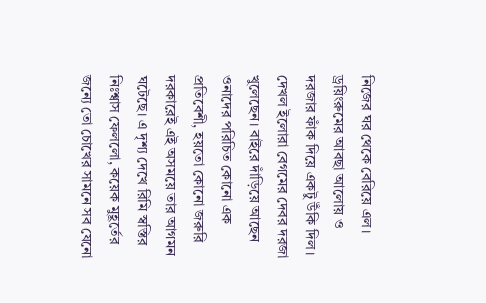নিজের ঘর থেকে বেরিয়ে এল। ড্রয়িংরুমের আবছা আলোয় ও দরজার ফাঁক দিয়ে একটু উঁকি দিল। দেখল ইলোরা বেগমের দেবর দরজা খুলেছেন। বাইরে দাঁড়িয়ে আছেন ওনাদের পরিচিত কোনো এক প্রতিবেশী, হয়তো কোনো জরুরি দরকারেই এই অসময়ে তার আগমন ঘটেছে। এ দৃশ্য দেখে রিমি স্বস্তির নিঃশ্বাস ফেললো, কয়েক মুহূর্তের জন্যে তো চোখের সামনে সব যেনো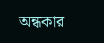অন্ধকার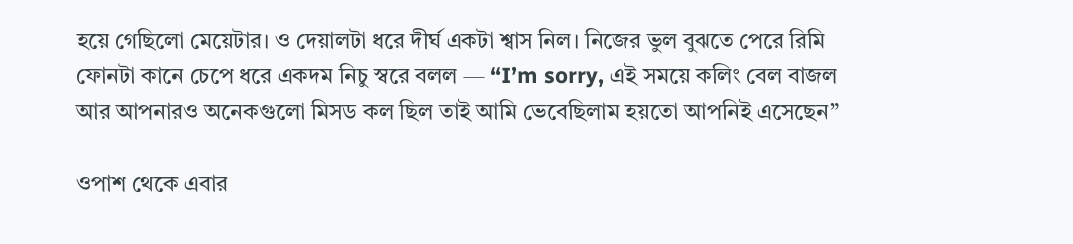হয়ে গেছিলো মেয়েটার। ও দেয়ালটা ধরে দীর্ঘ একটা শ্বাস নিল। নিজের ভুল বুঝতে পেরে রিমি ফোনটা কানে চেপে ধরে একদম নিচু স্বরে বলল — “I’m sorry, এই সময়ে কলিং বেল বাজল আর আপনারও অনেকগুলো মিসড কল ছিল তাই আমি ভেবেছিলাম হয়তো আপনিই এসেছেন”

ওপাশ থেকে এবার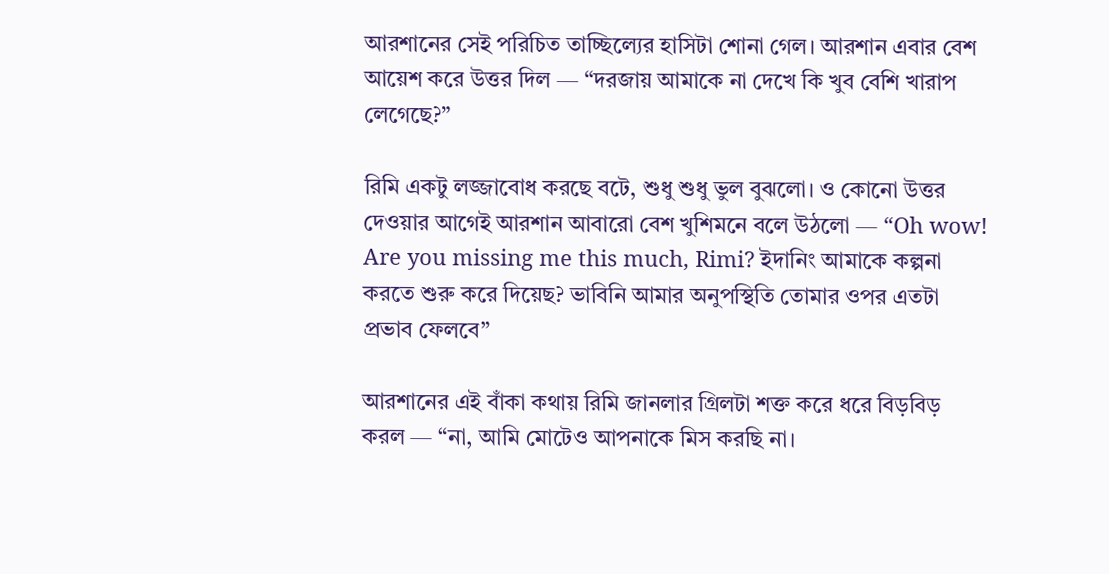আরশানের সেই পরিচিত তাচ্ছিল্যের হাসিটা শোনা গেল। আরশান এবার বেশ আয়েশ করে উত্তর দিল — “দরজায় আমাকে না দেখে কি খুব বেশি খারাপ লেগেছে?”

রিমি একটু লজ্জাবোধ করছে বটে, শুধু শুধু ভুল বুঝলো। ও কোনো উত্তর দেওয়ার আগেই আরশান আবারো বেশ খুশিমনে বলে উঠলো — “Oh wow! Are you missing me this much, Rimi? ইদানিং আমাকে কল্পনা করতে শুরু করে দিয়েছ? ভাবিনি আমার অনুপস্থিতি তোমার ওপর এতটা প্রভাব ফেলবে”

আরশানের এই বাঁকা কথায় রিমি জানলার গ্রিলটা শক্ত করে ধরে বিড়বিড় করল — “না, আমি মোটেও আপনাকে মিস করছি না।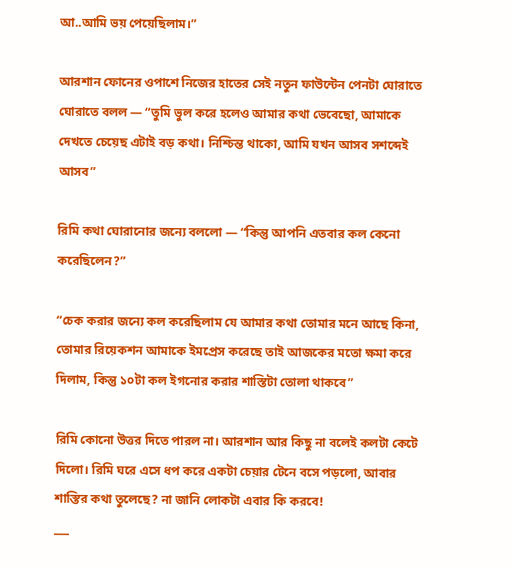আ..আমি ভয় পেয়েছিলাম।”

আরশান ফোনের ওপাশে নিজের হাতের সেই নতুন ফাউন্টেন পেনটা ঘোরাতে ঘোরাতে বলল — “তুমি ভুল করে হলেও আমার কথা ভেবেছো, আমাকে দেখতে চেয়েছ এটাই বড় কথা। নিশ্চিন্ত থাকো, আমি যখন আসব সশব্দেই আসব”

রিমি কথা ঘোরানোর জন্যে বললো — “কিন্তু আপনি এতবার কল কেনো করেছিলেন?”

“চেক করার জন্যে কল করেছিলাম যে আমার কথা তোমার মনে আছে কিনা, তোমার রিয়েকশন আমাকে ইমপ্রেস করেছে তাই আজকের মতো ক্ষমা করে দিলাম, কিন্তু ১০টা কল ইগনোর করার শাস্তিটা তোলা থাকবে”

রিমি কোনো উত্তর দিতে পারল না। আরশান আর কিছু না বলেই কলটা কেটে দিলো। রিমি ঘরে এসে ধপ করে একটা চেয়ার টেনে বসে পড়লো, আবার শাস্তির কথা তুলেছে? না জানি লোকটা এবার কি করবে!
___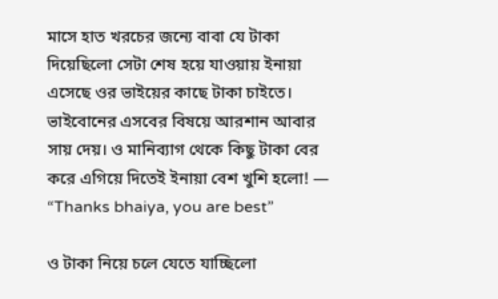মাসে হাত খরচের জন্যে বাবা যে টাকা দিয়েছিলো সেটা শেষ হয়ে যাওয়ায় ইনায়া এসেছে ওর ভাইয়ের কাছে টাকা চাইতে। ভাইবোনের এসবের বিষয়ে আরশান আবার সায় দেয়। ও মানিব্যাগ থেকে কিছু টাকা বের করে এগিয়ে দিতেই ইনায়া বেশ খুশি হলো! — “Thanks bhaiya, you are best”

ও টাকা নিয়ে চলে যেতে যাচ্ছিলো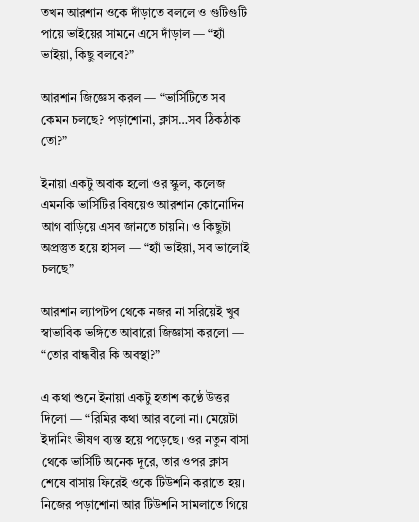তখন আরশান ওকে দাঁড়াতে বললে ও গুটিগুটি পায়ে ভাইয়ের সামনে এসে দাঁড়াল — “হ্যাঁ ভাইয়া, কিছু বলবে?”

আরশান জিজ্ঞেস করল — “ভার্সিটিতে সব কেমন চলছে? পড়াশোনা, ক্লাস…সব ঠিকঠাক তো?”

ইনায়া একটু অবাক হলো ওর স্কুল, কলেজ এমনকি ভার্সিটির বিষয়েও আরশান কোনোদিন আগ বাড়িয়ে এসব জানতে চায়নি। ও কিছুটা অপ্রস্তুত হয়ে হাসল — “হ্যাঁ ভাইয়া, সব ভালোই চলছে”

আরশান ল্যাপটপ থেকে নজর না সরিয়েই খুব স্বাভাবিক ভঙ্গিতে আবারো জিজ্ঞাসা করলো — “তোর বান্ধবীর কি অবস্থা?”

এ কথা শুনে ইনায়া একটু হতাশ কণ্ঠে উত্তর দিলো — “রিমির কথা আর বলো না। মেয়েটা ইদানিং ভীষণ ব্যস্ত হয়ে পড়েছে। ওর নতুন বাসা থেকে ভার্সিটি অনেক দূরে, তার ওপর ক্লাস শেষে বাসায় ফিরেই ওকে টিউশনি করাতে হয়। নিজের পড়াশোনা আর টিউশনি সামলাতে গিয়ে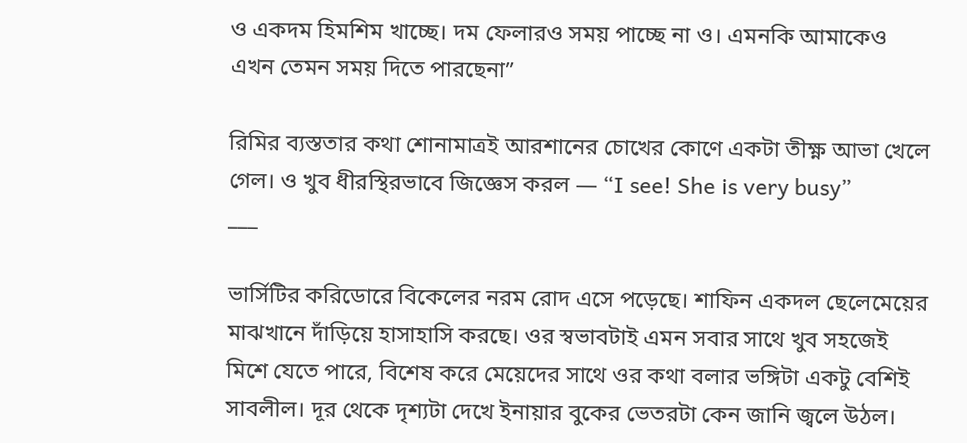ও একদম হিমশিম খাচ্ছে। দম ফেলারও সময় পাচ্ছে না ও। এমনকি আমাকেও এখন তেমন সময় দিতে পারছেনা”

রিমির ব্যস্ততার কথা শোনামাত্রই আরশানের চোখের কোণে একটা তীক্ষ্ণ আভা খেলে গেল। ও খুব ধীরস্থিরভাবে জিজ্ঞেস করল — “I see! She is very busy”
___

ভার্সিটির করিডোরে বিকেলের নরম রোদ এসে পড়েছে। শাফিন একদল ছেলেমেয়ের মাঝখানে দাঁড়িয়ে হাসাহাসি করছে। ওর স্বভাবটাই এমন সবার সাথে খুব সহজেই মিশে যেতে পারে, বিশেষ করে মেয়েদের সাথে ওর কথা বলার ভঙ্গিটা একটু বেশিই সাবলীল। দূর থেকে দৃশ্যটা দেখে ইনায়ার বুকের ভেতরটা কেন জানি জ্বলে উঠল।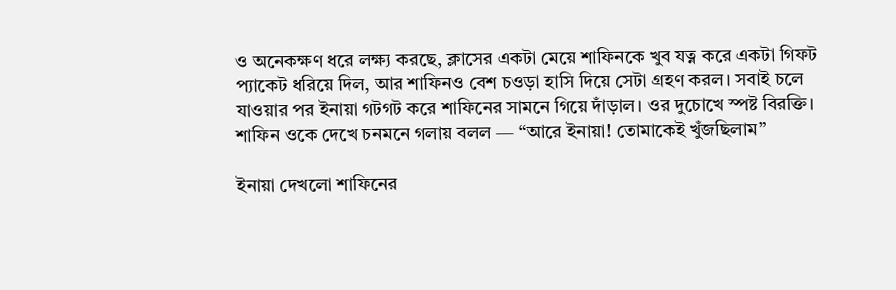ও অনেকক্ষণ ধরে লক্ষ্য করছে, ক্লাসের একটা মেয়ে শাফিনকে খুব যত্ন করে একটা গিফট প্যাকেট ধরিয়ে দিল, আর শাফিনও বেশ চওড়া হাসি দিয়ে সেটা গ্রহণ করল। সবাই চলে যাওয়ার পর ইনায়া গটগট করে শাফিনের সামনে গিয়ে দাঁড়াল। ওর দুচোখে স্পষ্ট বিরক্তি। শাফিন ওকে দেখে চনমনে গলায় বলল — “আরে ইনায়া! তোমাকেই খুঁজছিলাম”

ইনায়া দেখলো শাফিনের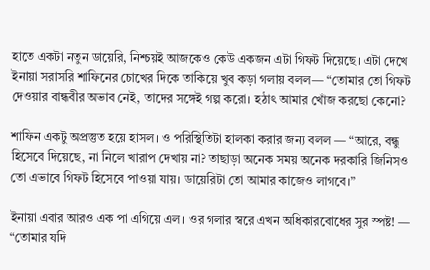হাতে একটা নতুন ডায়েরি, নিশ্চয়ই আজকেও কেউ একজন এটা গিফট দিয়েছে। এটা দেখে ইনায়া সরাসরি শাফিনের চোখের দিকে তাকিয়ে খুব কড়া গলায় বলল— “তোমার তো গিফট দেওয়ার বান্ধবীর অভাব নেই, তাদের সঙ্গেই গল্প করো। হঠাৎ আমার খোঁজ করছো কেনো?

শাফিন একটু অপ্রস্তুত হয়ে হাসল। ও পরিস্থিতিটা হালকা করার জন্য বলল — “আরে, বন্ধু হিসেবে দিয়েছে, না নিলে খারাপ দেখায় না? তাছাড়া অনেক সময় অনেক দরকারি জিনিসও তো এভাবে গিফট হিসেবে পাওয়া যায়। ডায়েরিটা তো আমার কাজেও লাগবে।”

ইনায়া এবার আরও এক পা এগিয়ে এল। ওর গলার স্বরে এখন অধিকারবোধের সুর স্পষ্ট! — “তোমার যদি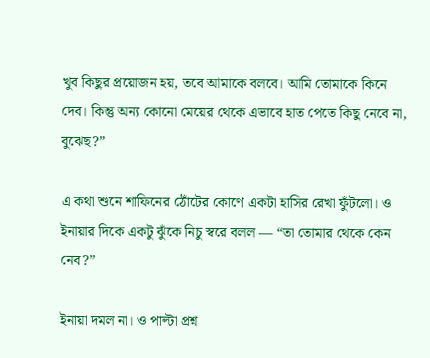খুব কিছুর প্রয়োজন হয়, তবে আমাকে বলবে। আমি তোমাকে কিনে দেব। কিন্তু অন্য কোনো মেয়ের থেকে এভাবে হাত পেতে কিছু নেবে না, বুঝেছ?”

এ কথা শুনে শাফিনের ঠোঁটের কোণে একটা হাসির রেখা ফুঁটলো। ও ইনায়ার দিকে একটু ঝুঁকে নিচু স্বরে বলল — “তা তোমার থেকে কেন নেব?”

ইনায়া দমল না। ও পাল্টা প্রশ্ন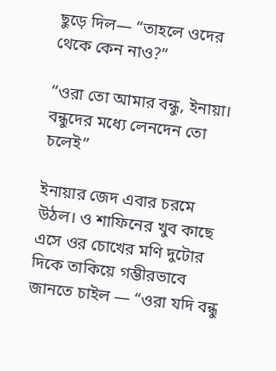ছুড়ে দিল— “তাহলে ওদের থেকে কেন নাও?”

“ওরা তো আমার বন্ধু, ইনায়া। বন্ধুদের মধ্যে লেনদেন তো চলেই”

ইনায়ার জেদ এবার চরমে উঠল। ও শাফিনের খুব কাছে এসে ওর চোখের মণি দুটোর দিকে তাকিয়ে গম্ভীরভাবে জানতে চাইল — “ওরা যদি বন্ধু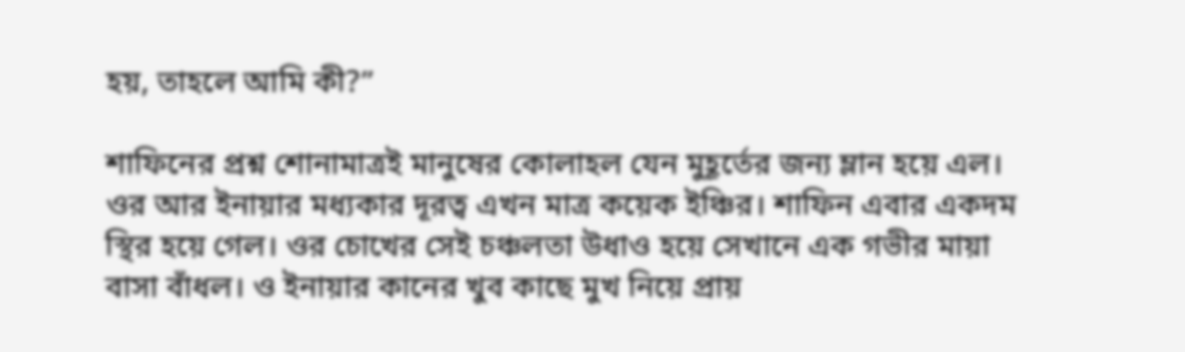হয়, তাহলে আমি কী?”

শাফিনের প্রশ্ন শোনামাত্রই মানুষের কোলাহল যেন মুহূর্তের জন্য ম্লান হয়ে এল। ওর আর ইনায়ার মধ্যকার দূরত্ব এখন মাত্র কয়েক ইঞ্চির। শাফিন এবার একদম স্থির হয়ে গেল। ওর চোখের সেই চঞ্চলতা উধাও হয়ে সেখানে এক গভীর মায়া বাসা বাঁধল। ও ইনায়ার কানের খুব কাছে মুখ নিয়ে প্রায়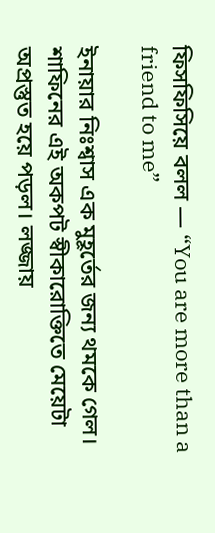ফিসফিসিয়ে বলল — “You are more than a friend to me”

ইনায়ার নিঃশ্বাস এক মুহূর্তের জন্য থমকে গেল। শাফিনের এই অকপট স্বীকারোক্তিতে মেয়েটা অপ্রস্তুত হয়ে পড়ল। লজ্জায়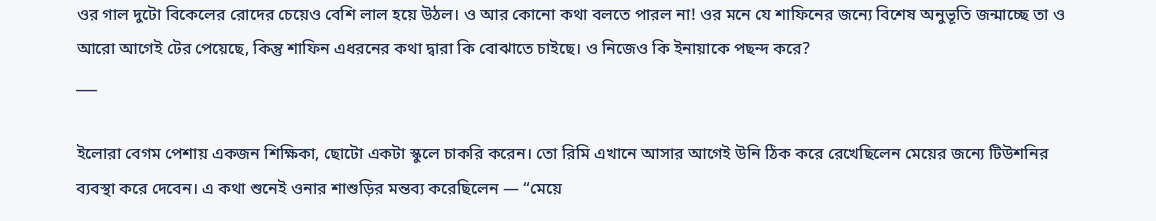ওর গাল দুটো বিকেলের রোদের চেয়েও বেশি লাল হয়ে উঠল। ও আর কোনো কথা বলতে পারল না! ওর মনে যে শাফিনের জন্যে বিশেষ অনুভূতি জন্মাচ্ছে তা ও আরো আগেই টের পেয়েছে, কিন্তু শাফিন এধরনের কথা দ্বারা কি বোঝাতে চাইছে। ও নিজেও কি ইনায়াকে পছন্দ করে?
___

ইলোরা বেগম পেশায় একজন শিক্ষিকা, ছোটো একটা স্কুলে চাকরি করেন। তো রিমি এখানে আসার আগেই উনি ঠিক করে রেখেছিলেন মেয়ের জন্যে টিউশনির ব্যবস্থা করে দেবেন। এ কথা শুনেই ওনার শাশুড়ির মন্তব্য করেছিলেন — “মেয়ে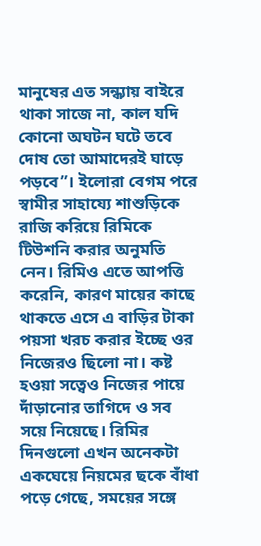মানুষের এত সন্ধ্যায় বাইরে থাকা সাজে না, কাল যদি কোনো অঘটন ঘটে তবে দোষ তো আমাদেরই ঘাড়ে পড়বে”। ইলোরা বেগম পরে স্বামীর সাহায্যে শাশুড়িকে রাজি করিয়ে রিমিকে টিউশনি করার অনুমতি নেন। রিমিও এতে আপত্তি করেনি, কারণ মায়ের কাছে থাকতে এসে এ বাড়ির টাকা পয়সা খরচ করার ইচ্ছে ওর নিজেরও ছিলো না। কষ্ট হওয়া সত্বেও নিজের পায়ে দাঁড়ানোর তাগিদে ও সব সয়ে নিয়েছে। রিমির দিনগুলো এখন অনেকটা একঘেয়ে নিয়মের ছকে বাঁধা পড়ে গেছে, সময়ের সঙ্গে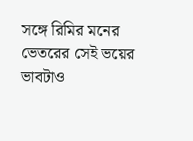সঙ্গে রিমির মনের ভেতরের সেই ভয়ের ভাবটাও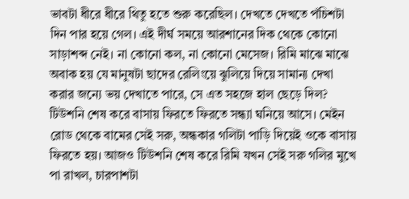ভাবটা ধীরে ধীরে থিতু হতে শুরু করেছিল। দেখতে দেখতে পঁচিশটা দিন পার হয়ে গেল। এই দীর্ঘ সময়ে আরশানের দিক থেকে কোনো সাড়াশব্দ নেই। না কোনো কল, না কোনো মেসেজ। রিমি মাঝে মাঝে অবাক হয় যে মানুষটা ছাদের রেলিংয়ে ঝুলিয়ে দিয়ে সামান্য দেখা করার জন্যে ভয় দেখাতে পারে, সে এত সহজে হাল ছেড়ে দিল? টিউশনি শেষ করে বাসায় ফিরতে ফিরতে সন্ধ্যা ঘনিয়ে আসে। মেইন রোড থেকে বামের সেই সরু, অন্ধকার গলিটা পাড়ি দিয়েই ওকে বাসায় ফিরতে হয়। আজও টিউশনি শেষ করে রিমি যখন সেই সরু গলির মুখে পা রাখল, চারপাশটা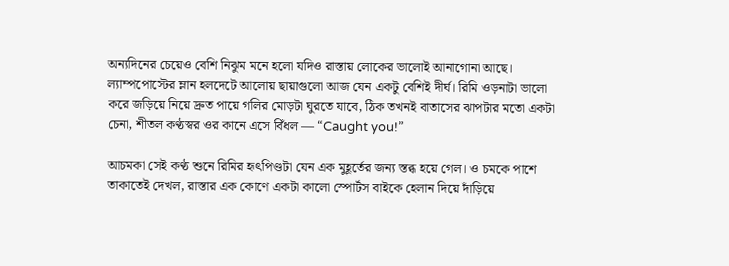অন্যদিনের চেয়েও বেশি নিঝুম মনে হলো যদিও রাস্তায় লোকের ভালোই আনাগোনা আছে। ল্যাম্পপোস্টের ম্লান হলদেটে আলোয় ছায়াগুলো আজ যেন একটু বেশিই দীর্ঘ। রিমি ওড়নাটা ভালো করে জড়িয়ে নিয়ে দ্রুত পায়ে গলির মোড়টা ঘুরতে যাবে, ঠিক তখনই বাতাসের ঝাপটার মতো একটা চেনা, শীতল কণ্ঠস্বর ওর কানে এসে বিঁধল — “Caught you!”

আচমকা সেই কণ্ঠ শুনে রিমির হৃৎপিণ্ডটা যেন এক মুহূর্তের জন্য স্তব্ধ হয়ে গেল। ও চমকে পাশে তাকাতেই দেখল, রাস্তার এক কোণে একটা কালো স্পোর্টস বাইকে হেলান দিয়ে দাঁড়িয়ে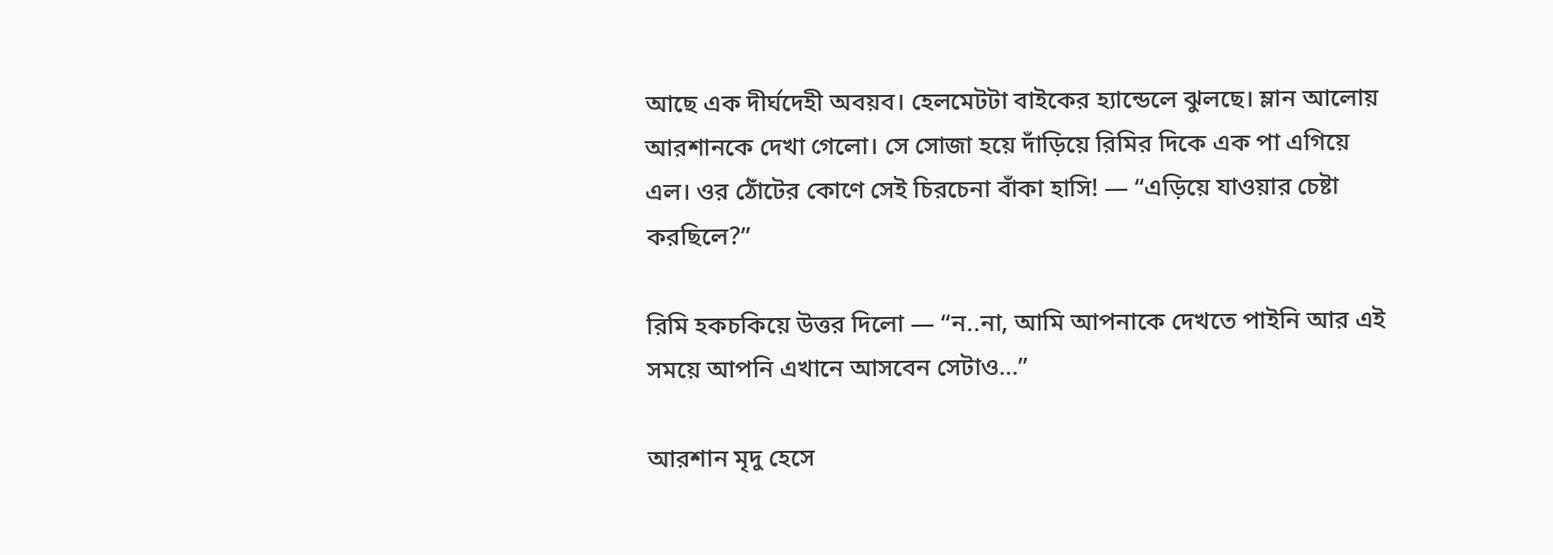আছে এক দীর্ঘদেহী অবয়ব। হেলমেটটা বাইকের হ্যান্ডেলে ঝুলছে। ম্লান আলোয় আরশানকে দেখা গেলো। সে সোজা হয়ে দাঁড়িয়ে রিমির দিকে এক পা এগিয়ে এল। ওর ঠোঁটের কোণে সেই চিরচেনা বাঁকা হাসি! — “এড়িয়ে যাওয়ার চেষ্টা করছিলে?”

রিমি হকচকিয়ে উত্তর দিলো — “ন..না, আমি আপনাকে দেখতে পাইনি আর এই সময়ে আপনি এখানে আসবেন সেটাও…”

আরশান মৃদু হেসে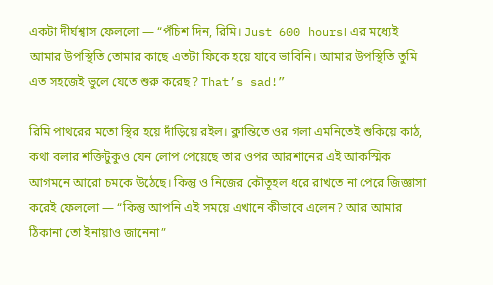একটা দীর্ঘশ্বাস ফেললো — “পঁচিশ দিন, রিমি। Just 600 hours। এর মধ্যেই আমার উপস্থিতি তোমার কাছে এতটা ফিকে হয়ে যাবে ভাবিনি। আমার উপস্থিতি তুমি এত সহজেই ভুলে যেতে শুরু করেছ? That’s sad!”

রিমি পাথরের মতো স্থির হয়ে দাঁড়িয়ে রইল। ক্লান্তিতে ওর গলা এমনিতেই শুকিয়ে কাঠ, কথা বলার শক্তিটুকুও যেন লোপ পেয়েছে তার ওপর আরশানের এই আকস্মিক আগমনে আরো চমকে উঠেছে। কিন্তু ও নিজের কৌতূহল ধরে রাখতে না পেরে জিজ্ঞাসা করেই ফেললো — “কিন্তু আপনি এই সময়ে এখানে কীভাবে এলেন? আর আমার ঠিকানা তো ইনায়াও জানেনা”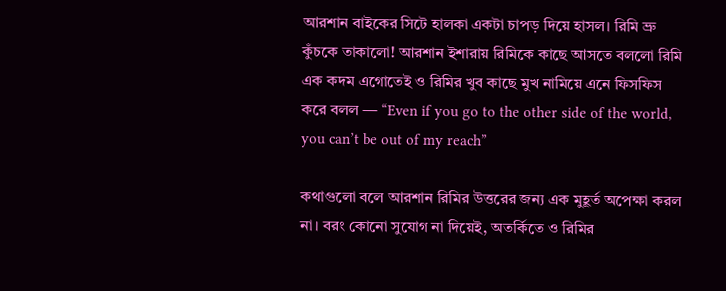আরশান বাইকের সিটে হালকা একটা চাপড় দিয়ে হাসল। রিমি ভ্রু কুঁচকে তাকালো! আরশান ইশারায় রিমিকে কাছে আসতে বললো রিমি এক কদম এগোতেই ও রিমির খুব কাছে মুখ নামিয়ে এনে ফিসফিস করে বলল — “Even if you go to the other side of the world, you can’t be out of my reach”

কথাগুলো বলে আরশান রিমির উত্তরের জন্য এক মুহূর্ত অপেক্ষা করল না। বরং কোনো সুযোগ না দিয়েই, অতর্কিতে ও রিমির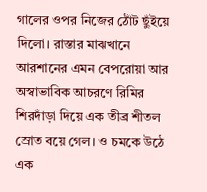গালের ওপর নিজের ঠোঁট ছুঁইয়ে দিলো। রাস্তার মাঝখানে আরশানের এমন বেপরোয়া আর অস্বাভাবিক আচরণে রিমির শিরদাঁড়া দিয়ে এক তীব্র শীতল স্রোত বয়ে গেল। ও চমকে উঠে এক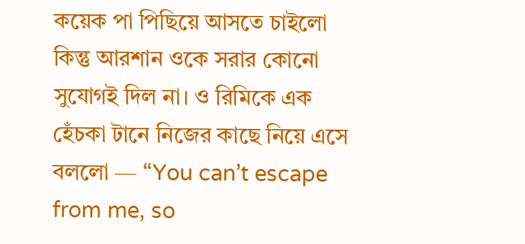কয়েক পা পিছিয়ে আসতে চাইলো কিন্তু আরশান ওকে সরার কোনো সুযোগই দিল না। ও রিমিকে এক হেঁচকা টানে নিজের কাছে নিয়ে এসে বললো — “You can’t escape from me, so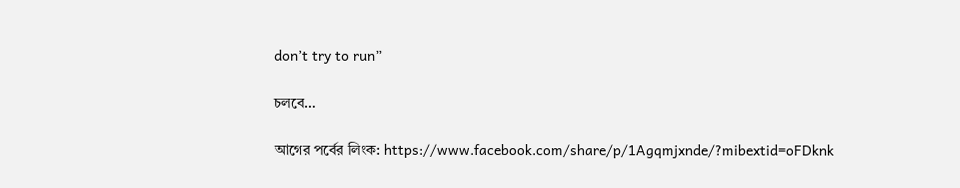don’t try to run”

চলবে…

আগের পর্বের লিংক: https://www.facebook.com/share/p/1Agqmjxnde/?mibextid=oFDknk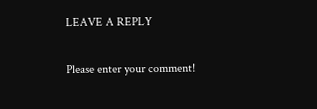LEAVE A REPLY

Please enter your comment!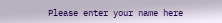Please enter your name here